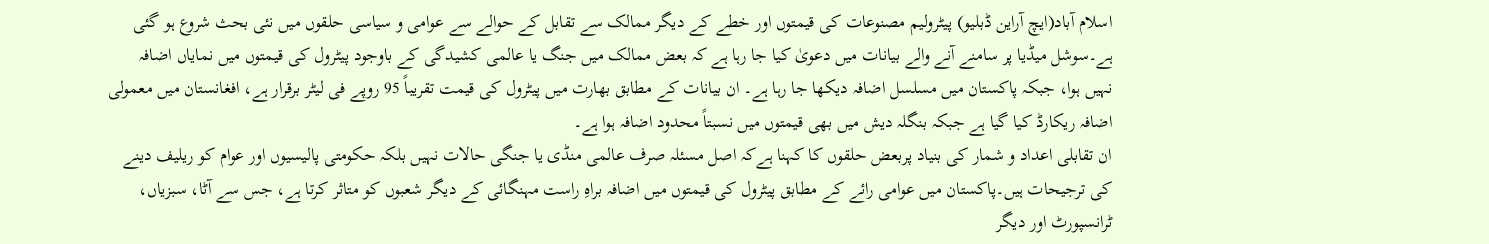اسلام آباد(ایچ آراین ڈبلیو) پیٹرولیم مصنوعات کی قیمتوں اور خطے کے دیگر ممالک سے تقابل کے حوالے سے عوامی و سیاسی حلقوں میں نئی بحث شروع ہو گئی ہے۔سوشل میڈیا پر سامنے آنے والے بیانات میں دعویٰ کیا جا رہا ہے کہ بعض ممالک میں جنگ یا عالمی کشیدگی کے باوجود پیٹرول کی قیمتوں میں نمایاں اضافہ نہیں ہوا، جبکہ پاکستان میں مسلسل اضافہ دیکھا جا رہا ہے۔ ان بیانات کے مطابق بھارت میں پیٹرول کی قیمت تقریباً 95 روپے فی لیٹر برقرار ہے، افغانستان میں معمولی اضافہ ریکارڈ کیا گیا ہے جبکہ بنگلہ دیش میں بھی قیمتوں میں نسبتاً محدود اضافہ ہوا ہے۔
ان تقابلی اعداد و شمار کی بنیاد پربعض حلقوں کا کہنا ہےکہ اصل مسئلہ صرف عالمی منڈی یا جنگی حالات نہیں بلکہ حکومتی پالیسیوں اور عوام کو ریلیف دینے کی ترجیحات ہیں۔پاکستان میں عوامی رائے کے مطابق پیٹرول کی قیمتوں میں اضافہ براہِ راست مہنگائی کے دیگر شعبوں کو متاثر کرتا ہے، جس سے آٹا، سبزیاں، ٹرانسپورٹ اور دیگر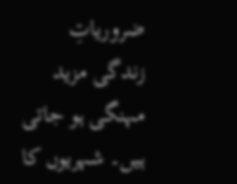ضروریاتِ زندگی مزید مہنگی ہو جاتی ہیں۔ شہریوں کا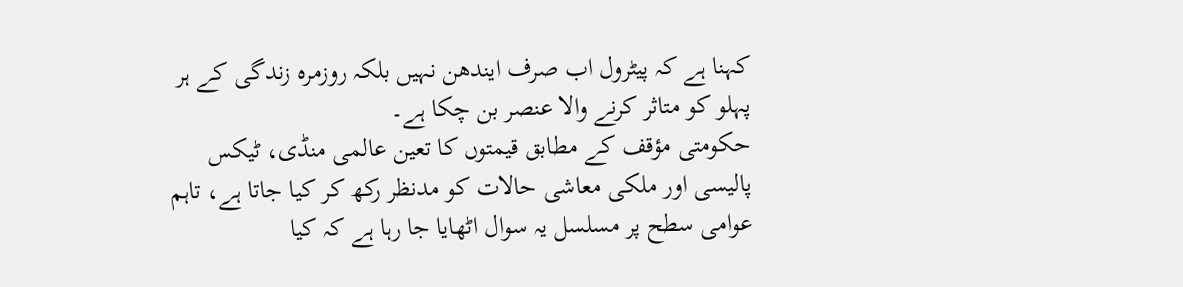کہنا ہے کہ پیٹرول اب صرف ایندھن نہیں بلکہ روزمرہ زندگی کے ہر پہلو کو متاثر کرنے والا عنصر بن چکا ہے۔
حکومتی مؤقف کے مطابق قیمتوں کا تعین عالمی منڈی، ٹیکس پالیسی اور ملکی معاشی حالات کو مدنظر رکھ کر کیا جاتا ہے، تاہم عوامی سطح پر مسلسل یہ سوال اٹھایا جا رہا ہے کہ کیا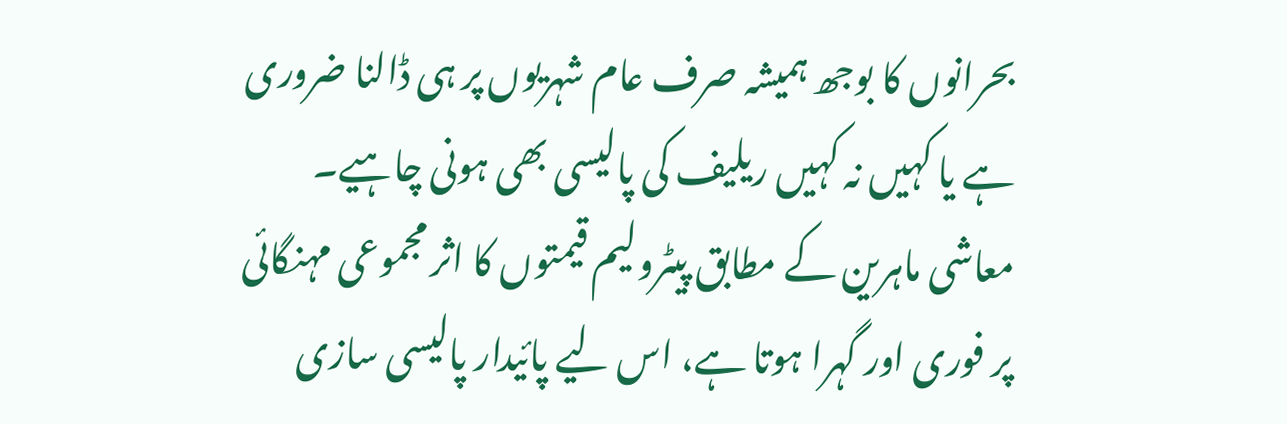بحرانوں کا بوجھ ہمیشہ صرف عام شہریوں پر ہی ڈالنا ضروری ہے یا کہیں نہ کہیں ریلیف کی پالیسی بھی ہونی چاہیے۔
معاشی ماہرین کے مطابق پیٹرولیم قیمتوں کا اثر مجموعی مہنگائی پر فوری اور گہرا ہوتا ہے، اس لیے پائیدار پالیسی سازی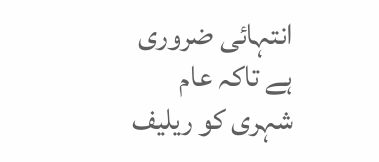انتہائی ضروری ہے تاکہ عام شہری کو ریلیف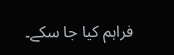فراہم کیا جا سکے۔